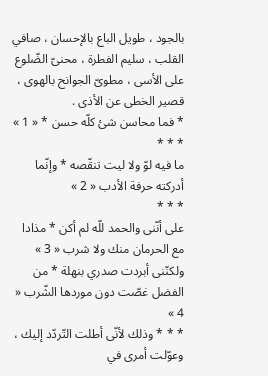بالجود ، طويل الباع بالإحسان ، صافي القلب ، سليم الفطرة ، محنىّ الضّلوع على الأسى ، مطوىّ الجوانح بالهوى ، قصير الخطى عن الأذى .
* فما محاسن شئ كلّه حسن * « 1 »
* * *
ما فيه لوّ ولا ليت تنقّصه * وإنّما أدركته حرفة الأدب « 2 »
* * *
على أنّنى والحمد للّه لم أكن * مذادا مع الحرمان منك ولا شرب « 3 »
ولكنّنى أبردت صدري بنهلة * من الفضل غصّت دون موردها الشّرب « 4 »
* * * وذلك لأنّى أطلت التّردّد إليك ، وعوّلت أمرى في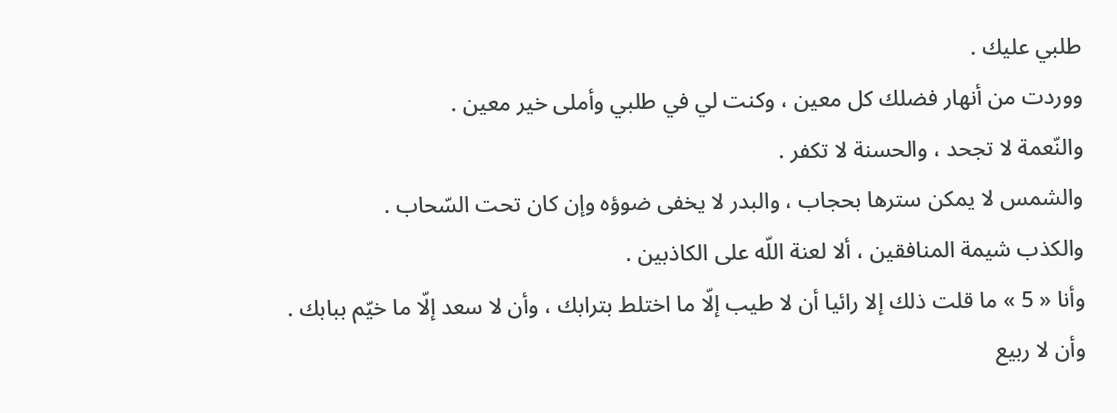طلبي عليك .
ووردت من أنهار فضلك كل معين ، وكنت لي في طلبي وأملى خير معين .
والنّعمة لا تجحد ، والحسنة لا تكفر .
والشمس لا يمكن سترها بحجاب ، والبدر لا يخفى ضوؤه وإن كان تحت السّحاب .
والكذب شيمة المنافقين ، ألا لعنة اللّه على الكاذبين .
وأنا « 5 » ما قلت ذلك إلا رائيا أن لا طيب إلّا ما اختلط بترابك ، وأن لا سعد إلّا ما خيّم ببابك .
وأن لا ربيع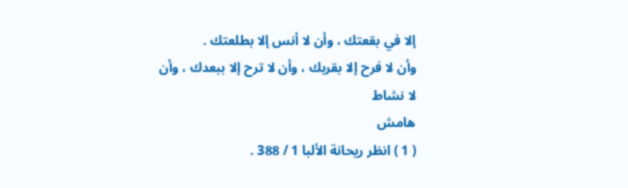إلا في بقعتك ، وأن لا أنس إلا بطلعتك .
وأن لا فرح إلا بقربك ، وأن لا ترح إلا ببعدك ، وأن لا نشاط
هامش
( 1 ) انظر ريحانة الألبا 1 / 388 .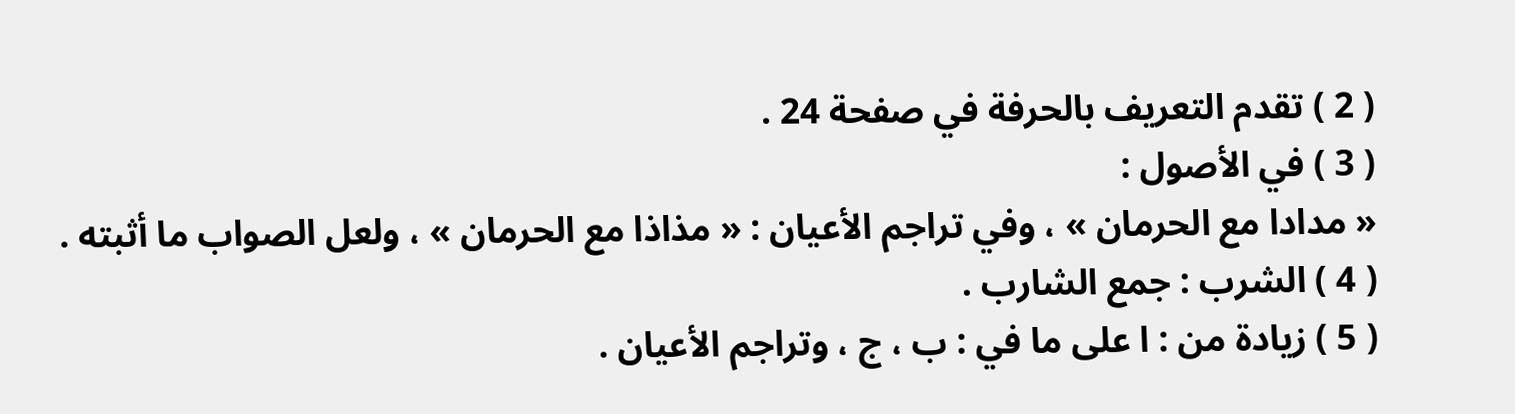( 2 ) تقدم التعريف بالحرفة في صفحة 24 .
( 3 ) في الأصول :
« مدادا مع الحرمان » ، وفي تراجم الأعيان : « مذاذا مع الحرمان » ، ولعل الصواب ما أثبته .
( 4 ) الشرب : جمع الشارب .
( 5 ) زيادة من : ا على ما في : ب ، ج ، وتراجم الأعيان .